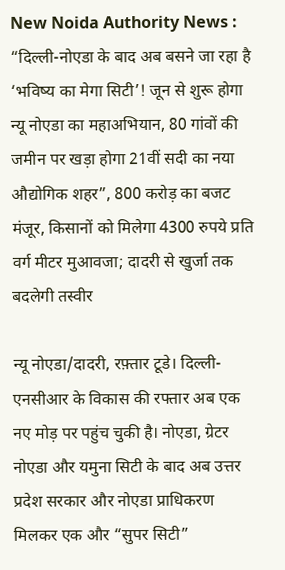New Noida Authority News : “दिल्ली-नोएडा के बाद अब बसने जा रहा है ‘भविष्य का मेगा सिटी’! जून से शुरू होगा न्यू नोएडा का महाअभियान, 80 गांवों की जमीन पर खड़ा होगा 21वीं सदी का नया औद्योगिक शहर”, 800 करोड़ का बजट मंजूर, किसानों को मिलेगा 4300 रुपये प्रति वर्ग मीटर मुआवजा; दादरी से खुर्जा तक बदलेगी तस्वीर

न्यू नोएडा/दादरी, रफ़्तार टूडे। दिल्ली-एनसीआर के विकास की रफ्तार अब एक नए मोड़ पर पहुंच चुकी है। नोएडा, ग्रेटर नोएडा और यमुना सिटी के बाद अब उत्तर प्रदेश सरकार और नोएडा प्राधिकरण मिलकर एक और “सुपर सिटी”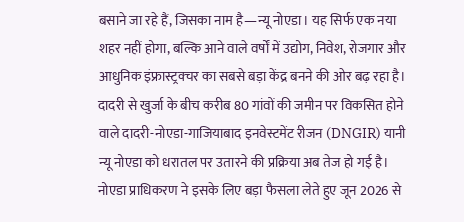बसाने जा रहे हैं, जिसका नाम है—न्यू नोएडा। यह सिर्फ एक नया शहर नहीं होगा, बल्कि आने वाले वर्षों में उद्योग, निवेश, रोजगार और आधुनिक इंफ्रास्ट्रक्चर का सबसे बड़ा केंद्र बनने की ओर बढ़ रहा है।
दादरी से खुर्जा के बीच करीब 80 गांवों की जमीन पर विकसित होने वाले दादरी-नोएडा-गाजियाबाद इनवेस्टमेंट रीजन (DNGIR) यानी न्यू नोएडा को धरातल पर उतारने की प्रक्रिया अब तेज हो गई है। नोएडा प्राधिकरण ने इसके लिए बड़ा फैसला लेते हुए जून 2026 से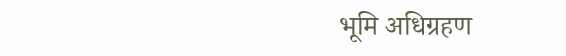भूमि अधिग्रहण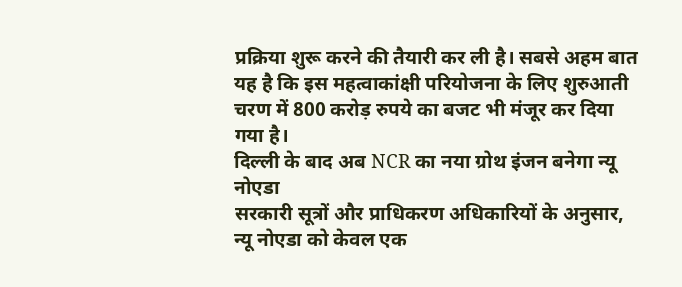प्रक्रिया शुरू करने की तैयारी कर ली है। सबसे अहम बात यह है कि इस महत्वाकांक्षी परियोजना के लिए शुरुआती चरण में 800 करोड़ रुपये का बजट भी मंजूर कर दिया गया है।
दिल्ली के बाद अब NCR का नया ग्रोथ इंजन बनेगा न्यू नोएडा
सरकारी सूत्रों और प्राधिकरण अधिकारियों के अनुसार, न्यू नोएडा को केवल एक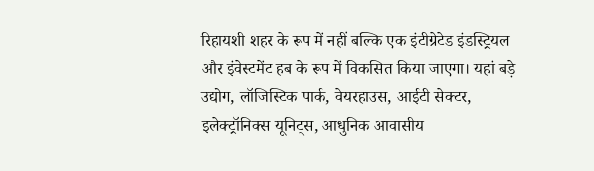रिहायशी शहर के रूप में नहीं बल्कि एक इंटीग्रेटेड इंडस्ट्रियल और इंवेस्टमेंट हब के रूप में विकसित किया जाएगा। यहां बड़े उद्योग, लॉजिस्टिक पार्क, वेयरहाउस, आईटी सेक्टर, इलेक्ट्रॉनिक्स यूनिट्स, आधुनिक आवासीय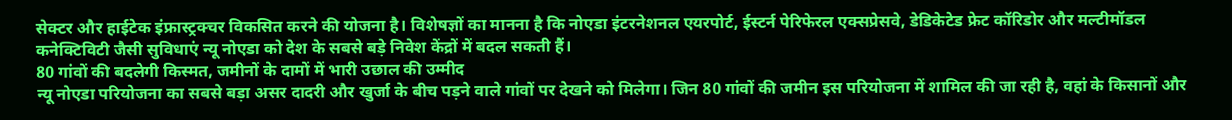सेक्टर और हाईटेक इंफ्रास्ट्रक्चर विकसित करने की योजना है। विशेषज्ञों का मानना है कि नोएडा इंटरनेशनल एयरपोर्ट, ईस्टर्न पेरिफेरल एक्सप्रेसवे, डेडिकेटेड फ्रेट कॉरिडोर और मल्टीमॉडल कनेक्टिविटी जैसी सुविधाएं न्यू नोएडा को देश के सबसे बड़े निवेश केंद्रों में बदल सकती हैं।
80 गांवों की बदलेगी किस्मत, जमीनों के दामों में भारी उछाल की उम्मीद
न्यू नोएडा परियोजना का सबसे बड़ा असर दादरी और खुर्जा के बीच पड़ने वाले गांवों पर देखने को मिलेगा। जिन 80 गांवों की जमीन इस परियोजना में शामिल की जा रही है, वहां के किसानों और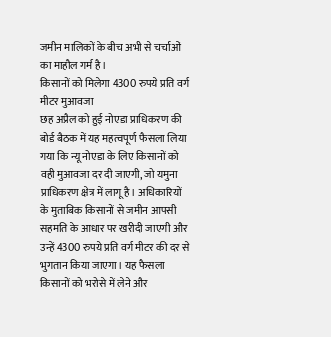जमीन मालिकों के बीच अभी से चर्चाओं का माहौल गर्म है।
किसानों को मिलेगा 4300 रुपये प्रति वर्ग मीटर मुआवजा
छह अप्रैल को हुई नोएडा प्राधिकरण की बोर्ड बैठक में यह महत्वपूर्ण फैसला लिया गया कि न्यू नोएडा के लिए किसानों को वही मुआवजा दर दी जाएगी, जो यमुना प्राधिकरण क्षेत्र में लागू है। अधिकारियों के मुताबिक किसानों से जमीन आपसी सहमति के आधार पर खरीदी जाएगी और उन्हें 4300 रुपये प्रति वर्ग मीटर की दर से भुगतान किया जाएगा। यह फैसला किसानों को भरोसे में लेने और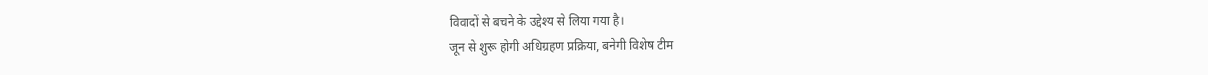विवादों से बचने के उद्देश्य से लिया गया है।
जून से शुरू होगी अधिग्रहण प्रक्रिया, बनेगी विशेष टीम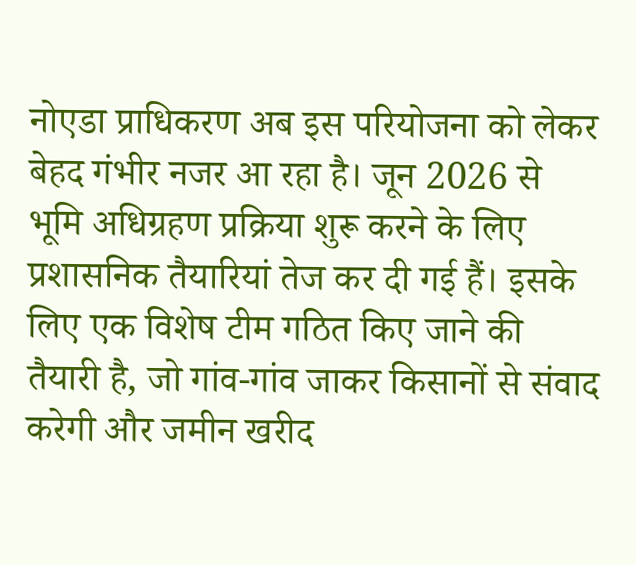नोएडा प्राधिकरण अब इस परियोजना को लेकर बेहद गंभीर नजर आ रहा है। जून 2026 से भूमि अधिग्रहण प्रक्रिया शुरू करने के लिए प्रशासनिक तैयारियां तेज कर दी गई हैं। इसके लिए एक विशेष टीम गठित किए जाने की तैयारी है, जो गांव-गांव जाकर किसानों से संवाद करेगी और जमीन खरीद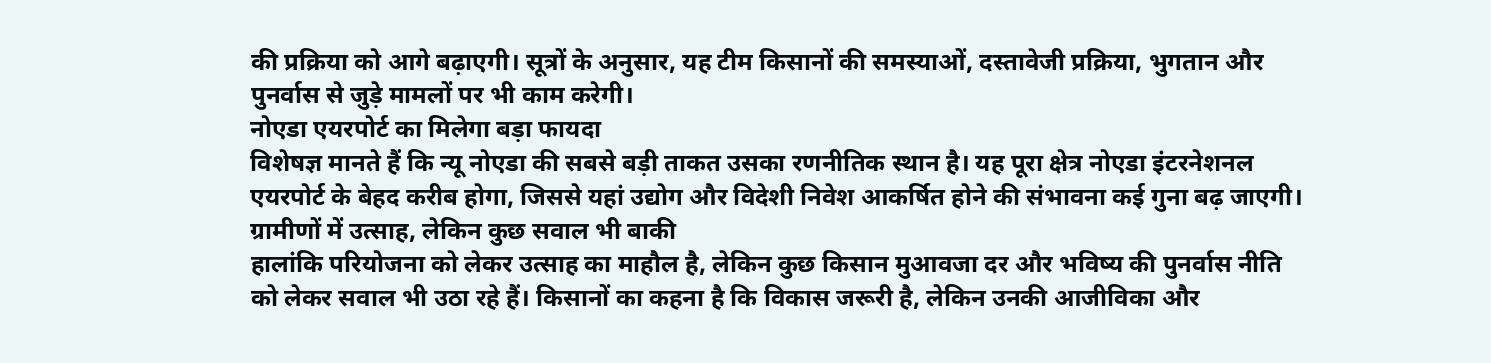की प्रक्रिया को आगे बढ़ाएगी। सूत्रों के अनुसार, यह टीम किसानों की समस्याओं, दस्तावेजी प्रक्रिया, भुगतान और पुनर्वास से जुड़े मामलों पर भी काम करेगी।
नोएडा एयरपोर्ट का मिलेगा बड़ा फायदा
विशेषज्ञ मानते हैं कि न्यू नोएडा की सबसे बड़ी ताकत उसका रणनीतिक स्थान है। यह पूरा क्षेत्र नोएडा इंटरनेशनल एयरपोर्ट के बेहद करीब होगा, जिससे यहां उद्योग और विदेशी निवेश आकर्षित होने की संभावना कई गुना बढ़ जाएगी।
ग्रामीणों में उत्साह, लेकिन कुछ सवाल भी बाकी
हालांकि परियोजना को लेकर उत्साह का माहौल है, लेकिन कुछ किसान मुआवजा दर और भविष्य की पुनर्वास नीति को लेकर सवाल भी उठा रहे हैं। किसानों का कहना है कि विकास जरूरी है, लेकिन उनकी आजीविका और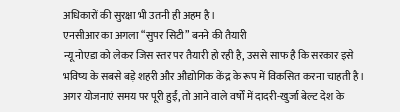अधिकारों की सुरक्षा भी उतनी ही अहम है।
एनसीआर का अगला “सुपर सिटी” बनने की तैयारी
न्यू नोएडा को लेकर जिस स्तर पर तैयारी हो रही है, उससे साफ है कि सरकार इसे भविष्य के सबसे बड़े शहरी और औद्योगिक केंद्र के रूप में विकसित करना चाहती है। अगर योजनाएं समय पर पूरी हुईं, तो आने वाले वर्षों में दादरी-खुर्जा बेल्ट देश के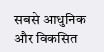सबसे आधुनिक और विकसित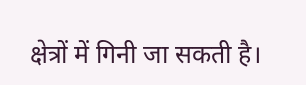क्षेत्रों में गिनी जा सकती है।